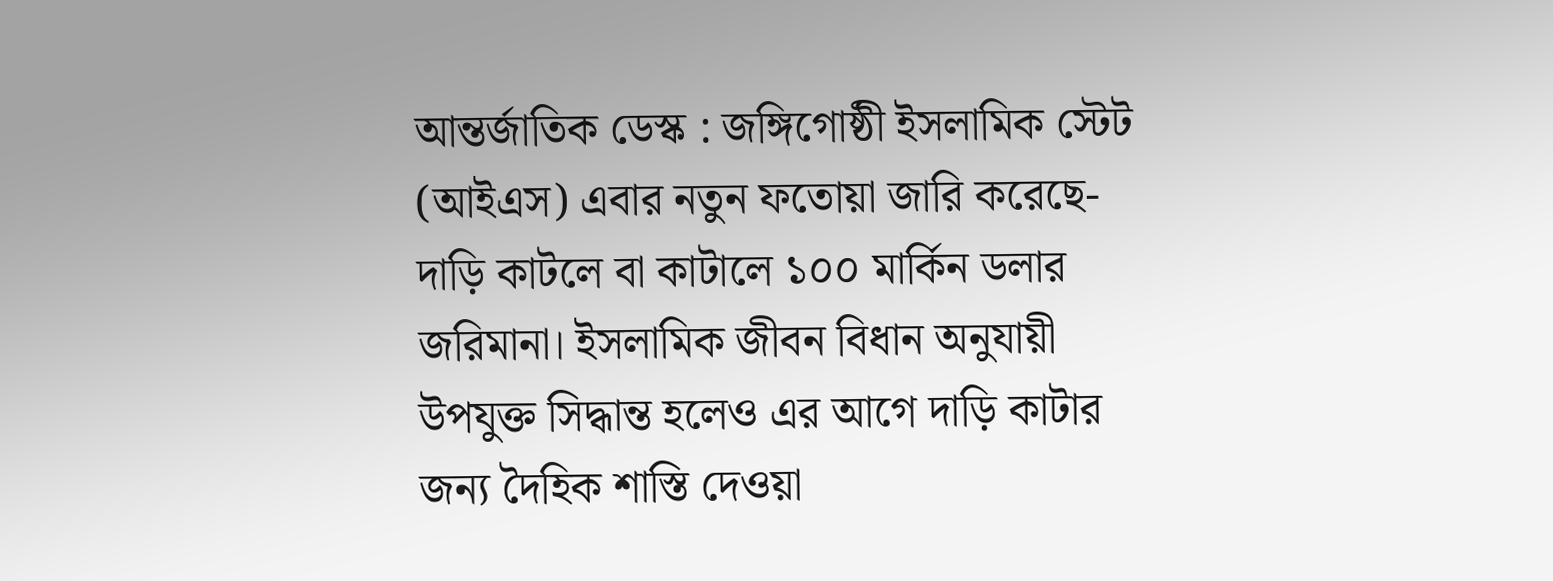আন্তর্জাতিক ডেস্ক : জঙ্গিগোষ্ঠী ইসলামিক স্টেট (আইএস) এবার নতুন ফতোয়া জারি করেছে- দাড়ি কাটলে বা কাটালে ১০০ মার্কিন ডলার জরিমানা। ইসলামিক জীবন বিধান অনুযায়ী উপযুক্ত সিদ্ধান্ত হলেও এর আগে দাড়ি কাটার জন্য দৈহিক শাস্তি দেওয়া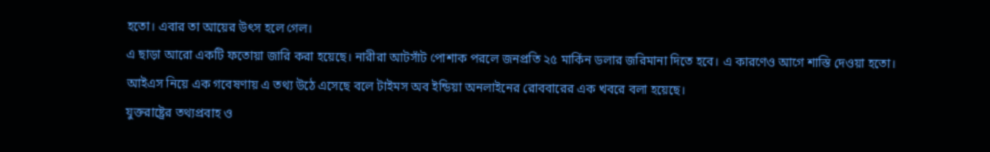হতো। এবার তা আয়ের উৎস হলে গেল।
এ ছাড়া আরো একটি ফতোয়া জারি করা হয়েছে। নারীরা আটসাঁট পোশাক পরলে জনপ্রতি ২৫ মার্কিন ডলার জরিমানা দিতে হবে। এ কারণেও আগে শাস্তি দেওয়া হতো।
আইএস নিয়ে এক গবেষণায় এ তথ্য উঠে এসেছে বলে টাইমস অব ইন্ডিয়া অনলাইনের রোববারের এক খবরে বলা হয়েছে।
যুক্তরাষ্ট্রের তথ্যপ্রবাহ ও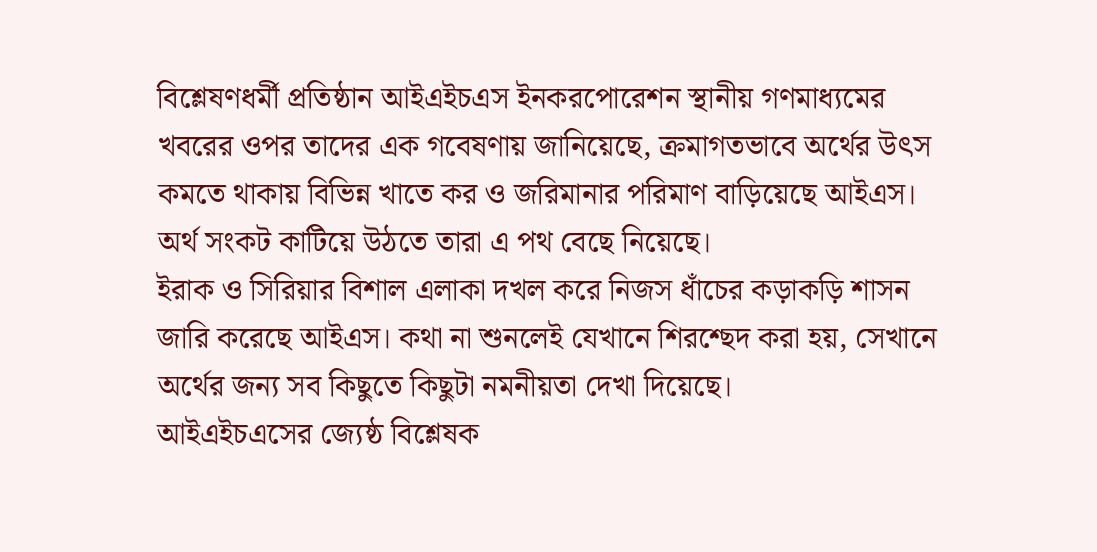বিশ্লেষণধর্মী প্রতিষ্ঠান আইএইচএস ইনকরপোরেশন স্থানীয় গণমাধ্যমের খবরের ওপর তাদের এক গবেষণায় জানিয়েছে, ক্রমাগতভাবে অর্থের উৎস কমতে থাকায় বিভিন্ন খাতে কর ও জরিমানার পরিমাণ বাড়িয়েছে আইএস। অর্থ সংকট কাটিয়ে উঠতে তারা এ পথ বেছে নিয়েছে।
ইরাক ও সিরিয়ার বিশাল এলাকা দখল করে নিজস ধাঁচের কড়াকড়ি শাসন জারি করেছে আইএস। কথা না শুনলেই যেখানে শিরশ্ছেদ করা হয়, সেখানে অর্থের জন্য সব কিছুতে কিছুটা নমনীয়তা দেখা দিয়েছে।
আইএইচএসের জ্যেষ্ঠ বিশ্লেষক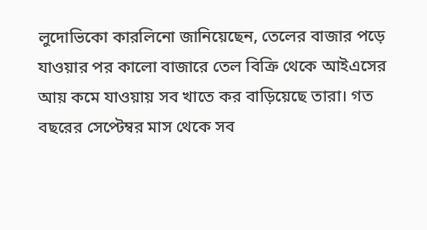লুদোভিকো কারলিনো জানিয়েছেন, তেলের বাজার পড়ে যাওয়ার পর কালো বাজারে তেল বিক্রি থেকে আইএসের আয় কমে যাওয়ায় সব খাতে কর বাড়িয়েছে তারা। গত বছরের সেপ্টেম্বর মাস থেকে সব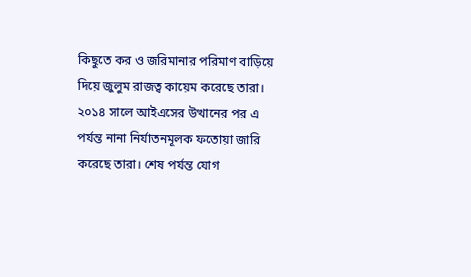কিছুতে কর ও জরিমানার পরিমাণ বাড়িয়ে দিয়ে জুলুম রাজত্ব কায়েম করেছে তারা।
২০১৪ সালে আইএসের উত্থানের পর এ পর্যন্ত নানা নির্যাতনমূলক ফতোয়া জারি করেছে তারা। শেষ পর্যন্ত যোগ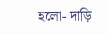হলো- দাড়ি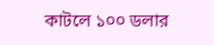কাটলে ১০০ ডলার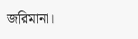জরিমানা।